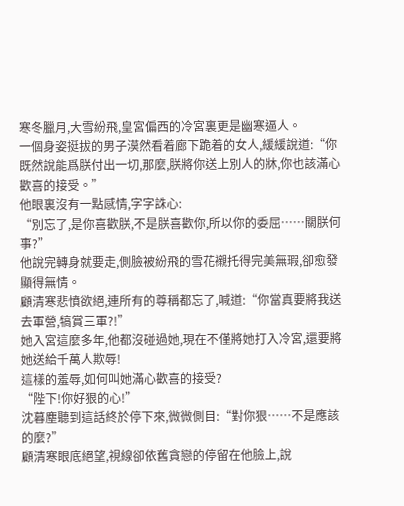寒冬臘月,大雪紛飛,皇宮偏西的冷宮裏更是幽寒逼人。
一個身姿挺拔的男子漠然看着廊下跪着的女人,緩緩說道:“你既然說能爲朕付出一切,那麼,朕將你送上別人的牀,你也該滿心歡喜的接受。”
他眼裏沒有一點感情,字字誅心:
“別忘了,是你喜歡朕,不是朕喜歡你,所以你的委屈……關朕何事?”
他說完轉身就要走,側臉被紛飛的雪花襯托得完美無瑕,卻愈發顯得無情。
顧清寒悲憤欲絕,連所有的尊稱都忘了,喊道:“你當真要將我送去軍營,犒賞三軍?!”
她入宮這麼多年,他都沒碰過她,現在不僅將她打入冷宮,還要將她送給千萬人欺辱!
這樣的羞辱,如何叫她滿心歡喜的接受?
“陛下!你好狠的心!”
沈暮塵聽到這話終於停下來,微微側目:“對你狠……不是應該的麼?”
顧清寒眼底絕望,視線卻依舊貪戀的停留在他臉上,說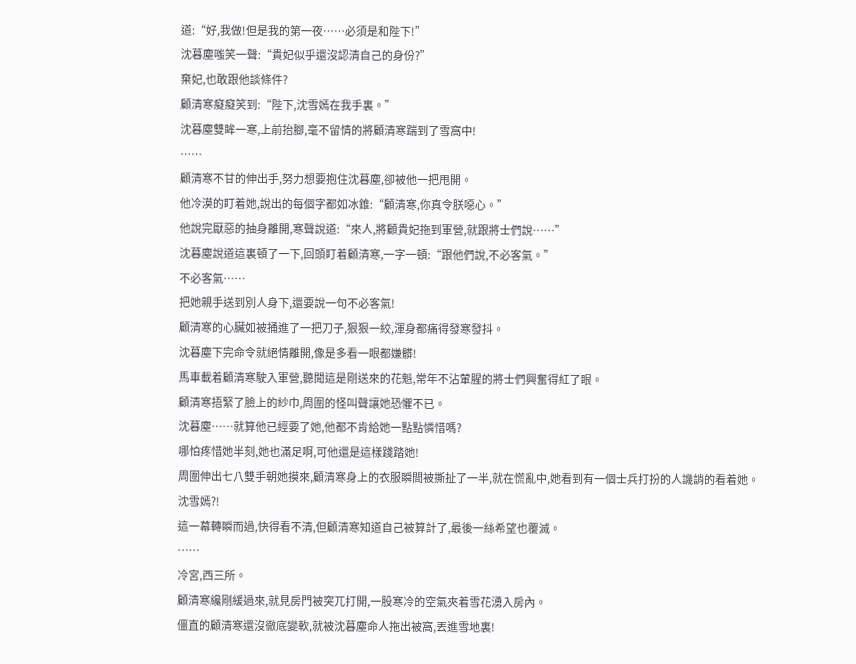道:“好,我做!但是我的第一夜……必須是和陛下!”
沈暮塵嗤笑一聲:“貴妃似乎還沒認清自己的身份?”
棄妃,也敢跟他談條件?
顧清寒癡癡笑到:“陛下,沈雪嫣在我手裏。”
沈暮塵雙眸一寒,上前抬腳,毫不留情的將顧清寒踹到了雪窩中!
……
顧清寒不甘的伸出手,努力想要抱住沈暮塵,卻被他一把甩開。
他冷漠的盯着她,說出的每個字都如冰錐:“顧清寒,你真令朕噁心。”
他說完厭惡的抽身離開,寒聲說道:“來人,將顧貴妃拖到軍營,就跟將士們說……”
沈暮塵說道這裏頓了一下,回頭盯着顧清寒,一字一頓:“跟他們說,不必客氣。”
不必客氣……
把她親手送到別人身下,還要說一句不必客氣!
顧清寒的心臟如被捅進了一把刀子,狠狠一絞,渾身都痛得發寒發抖。
沈暮塵下完命令就絕情離開,像是多看一眼都嫌髒!
馬車載着顧清寒駛入軍營,聽聞這是剛送來的花魁,常年不沾葷腥的將士們興奮得紅了眼。
顧清寒捂緊了臉上的紗巾,周圍的怪叫聲讓她恐懼不已。
沈暮塵……就算他已經要了她,他都不肯給她一點點憐惜嗎?
哪怕疼惜她半刻,她也滿足啊,可他還是這樣踐踏她!
周圍伸出七八雙手朝她摸來,顧清寒身上的衣服瞬間被撕扯了一半,就在慌亂中,她看到有一個士兵打扮的人譏誚的看着她。
沈雪嫣?!
這一幕轉瞬而過,快得看不清,但顧清寒知道自己被算計了,最後一絲希望也覆滅。
……
冷宮,西三所。
顧清寒纔剛緩過來,就見房門被突兀打開,一股寒冷的空氣夾着雪花湧入房內。
僵直的顧清寒還沒徹底變軟,就被沈暮塵命人拖出被窩,丟進雪地裏!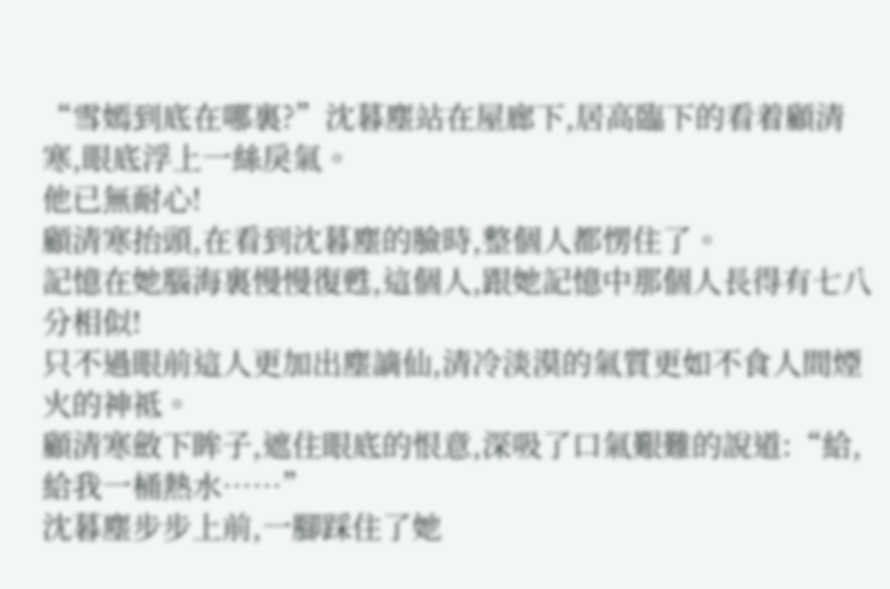“雪嫣到底在哪裏?”沈暮塵站在屋廊下,居高臨下的看着顧清寒,眼底浮上一絲戾氣。
他已無耐心!
顧清寒抬頭,在看到沈暮塵的臉時,整個人都愣住了。
記憶在她腦海裏慢慢復甦,這個人,跟她記憶中那個人長得有七八分相似!
只不過眼前這人更加出塵謫仙,清冷淡漠的氣質更如不食人間煙火的神祗。
顧清寒斂下眸子,遮住眼底的恨意,深吸了口氣艱難的說道:“給,給我一桶熱水……”
沈暮塵步步上前,一腳踩住了她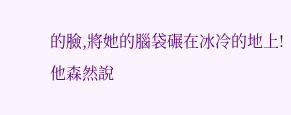的臉,將她的腦袋碾在冰冷的地上!
他森然說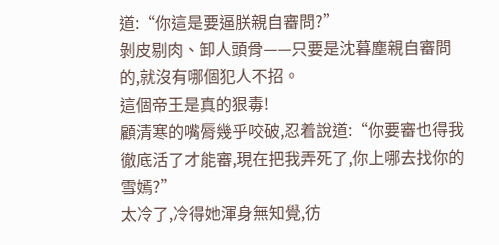道:“你這是要逼朕親自審問?”
剝皮剔肉、卸人頭骨——只要是沈暮塵親自審問的,就沒有哪個犯人不招。
這個帝王是真的狠毒!
顧清寒的嘴脣幾乎咬破,忍着說道:“你要審也得我徹底活了才能審,現在把我弄死了,你上哪去找你的雪嫣?”
太冷了,冷得她渾身無知覺,彷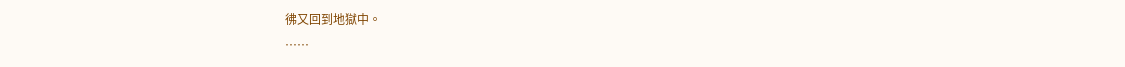彿又回到地獄中。
……